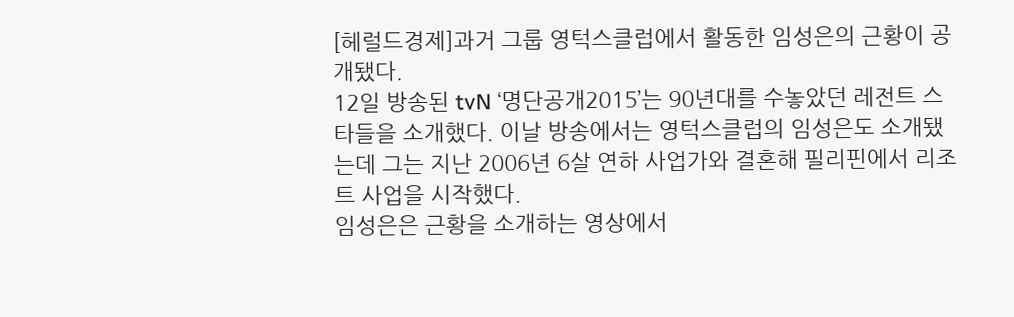[헤럴드경제]과거 그룹 영턱스클럽에서 활동한 임성은의 근황이 공개됐다.
12일 방송된 tvN ‘명단공개2015’는 90년대를 수놓았던 레전트 스타들을 소개했다. 이날 방송에서는 영턱스클럽의 임성은도 소개됐는데 그는 지난 2006년 6살 연하 사업가와 결혼해 필리핀에서 리조트 사업을 시작했다.
임성은은 근황을 소개하는 영상에서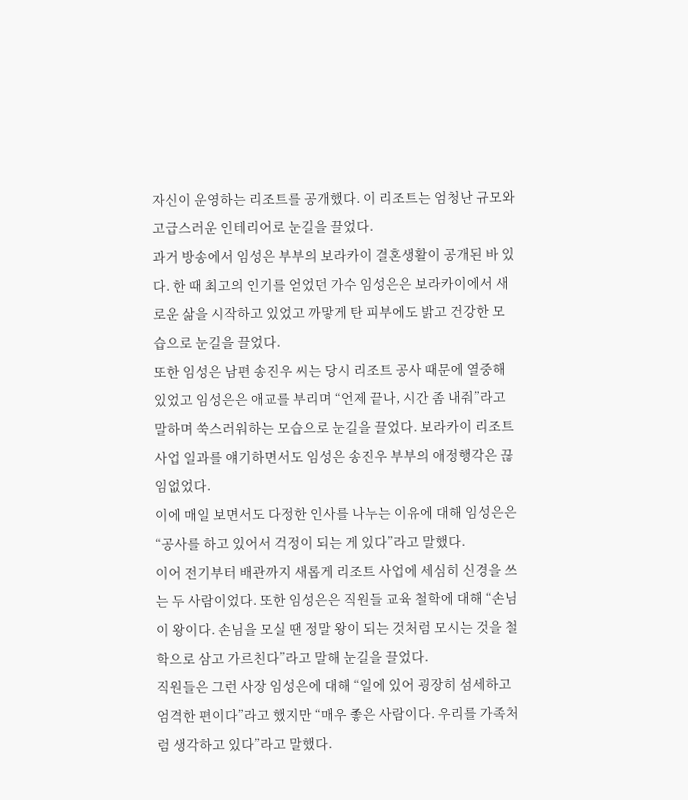자신이 운영하는 리조트를 공개했다. 이 리조트는 엄청난 규모와 고급스러운 인테리어로 눈길을 끌었다.
과거 방송에서 임성은 부부의 보라카이 결혼생활이 공개된 바 있다. 한 때 최고의 인기를 얻었던 가수 임성은은 보라카이에서 새로운 삶을 시작하고 있었고 까맣게 탄 피부에도 밝고 건강한 모습으로 눈길을 끌었다.
또한 임성은 남편 송진우 씨는 당시 리조트 공사 때문에 열중해 있었고 임성은은 애교를 부리며 “언제 끝나, 시간 좀 내줘”라고 말하며 쑥스러워하는 모습으로 눈길을 끌었다. 보라카이 리조트 사업 일과를 얘기하면서도 임성은 송진우 부부의 애정행각은 끊임없었다.
이에 매일 보면서도 다정한 인사를 나누는 이유에 대해 임성은은 “공사를 하고 있어서 걱정이 되는 게 있다”라고 말했다.
이어 전기부터 배관까지 새롭게 리조트 사업에 세심히 신경을 쓰는 두 사람이었다. 또한 임성은은 직원들 교육 철학에 대해 “손님이 왕이다. 손님을 모실 땐 정말 왕이 되는 것처럼 모시는 것을 철학으로 삼고 가르친다”라고 말해 눈길을 끌었다.
직원들은 그런 사장 임성은에 대해 “일에 있어 굉장히 섬세하고 엄격한 편이다”라고 했지만 “매우 좋은 사람이다. 우리를 가족처럼 생각하고 있다”라고 말했다.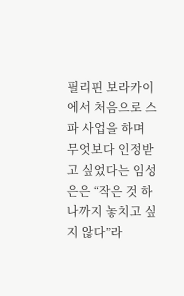필리핀 보라카이에서 처음으로 스파 사업을 하며 무엇보다 인정받고 싶었다는 임성은은 “작은 것 하나까지 놓치고 싶지 않다”라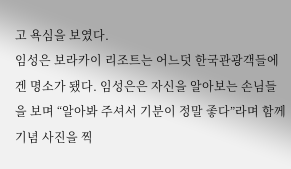고 욕심을 보였다.
임성은 보라카이 리조트는 어느덧 한국관광객들에겐 명소가 됐다. 임성은은 자신을 알아보는 손님들을 보며 “알아봐 주셔서 기분이 정말 좋다”라며 함께 기념 사진을 찍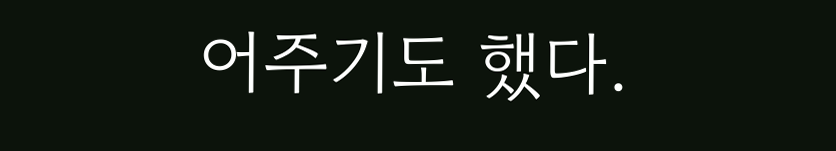어주기도 했다.